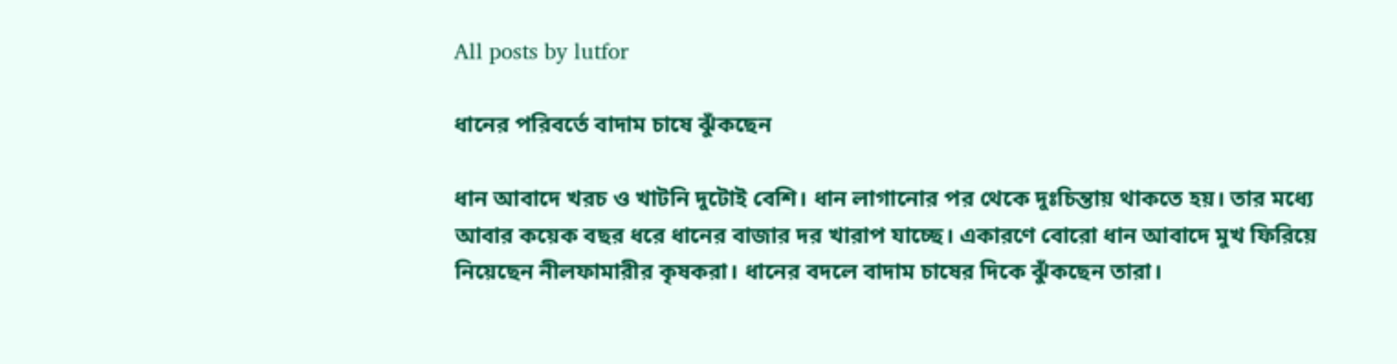All posts by lutfor

ধানের পরিবর্তে বাদাম চাষে ঝুঁকছেন

ধান আবাদে খরচ ও খাটনি দুটোই বেশি। ধান লাগানোর পর থেকে দুঃচিন্তায় থাকতে হয়। তার মধ্যে আবার কয়েক বছর ধরে ধানের বাজার দর খারাপ যাচ্ছে। একারণে বোরো ধান আবাদে মুখ ফিরিয়ে নিয়েছেন নীলফামারীর কৃষকরা। ধানের বদলে বাদাম চাষের দিকে ঝুঁকছেন তারা।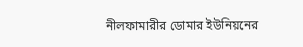নীলফামারীর ডোমার ইউনিয়নের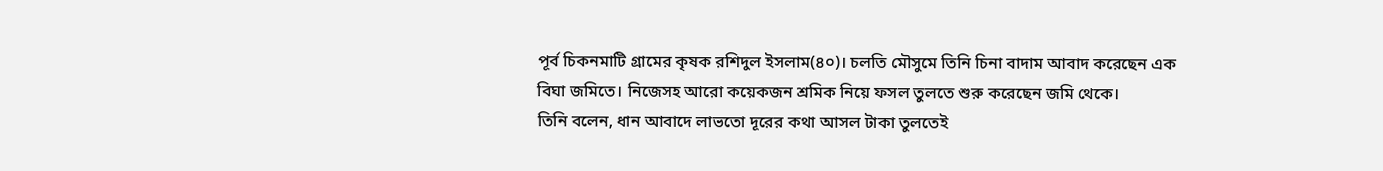পূর্ব চিকনমাটি গ্রামের কৃষক রশিদুল ইসলাম(৪০)। চলতি মৌসুমে তিনি চিনা বাদাম আবাদ করেছেন এক বিঘা জমিতে। নিজেসহ আরো কয়েকজন শ্রমিক নিয়ে ফসল তুলতে শুরু করেছেন জমি থেকে।
তিনি বলেন, ধান আবাদে লাভতো দূরের কথা আসল টাকা তুলতেই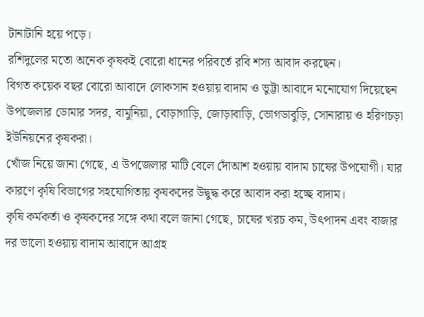টানাটানি হয়ে পড়ে।
রশিদুলের মতো অনেক কৃষকই বোরো ধানের পরিবর্তে রবি শস্য আবাদ করছেন।
বিগত কয়েক বছর বোরো আবাদে লোকসান হওয়ায় বাদাম ও ভুট্টা আবাদে মনোযোগ দিয়েছেন উপজেলার ডোমার সদর, বামুনিয়া, বোড়াগাড়ি, জোড়াবাড়ি, ভোগডাবুড়ি, সোনারায় ও হরিণচড়া ইউনিয়নের কৃষকরা।
খোঁজ নিয়ে জানা গেছে, এ উপজেলার মাটি বেলে দোঁআশ হওয়ায় বাদাম চাষের উপযোগী। যার কারণে কৃষি বিভাগের সহযোগিতায় কৃষকদের উদ্বুদ্ধ করে আবাদ করা হচ্ছে বাদাম।
কৃষি কর্মকর্তা ও কৃষকদের সঙ্গে কথা বলে জানা গেছে, চাষের খরচ কম, উৎপাদন এবং বাজার দর ভালো হওয়ায় বাদাম আবাদে আগ্রহ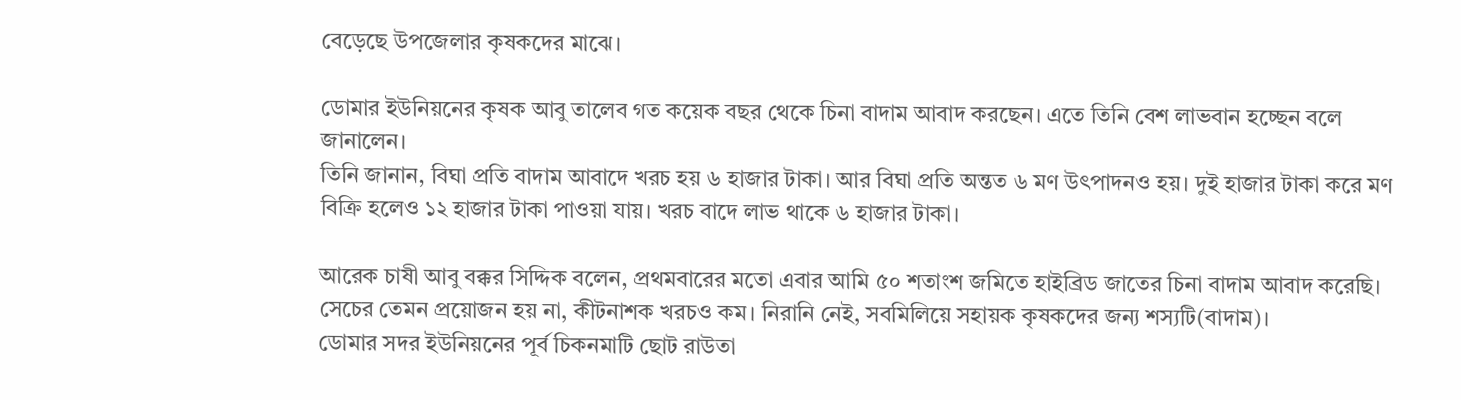বেড়েছে উপজেলার কৃষকদের মাঝে।

ডোমার ইউনিয়নের কৃষক আবু তালেব গত কয়েক বছর থেকে চিনা বাদাম আবাদ করছেন। এতে তিনি বেশ লাভবান হচ্ছেন বলে জানালেন।
তিনি জানান, বিঘা প্রতি বাদাম আবাদে খরচ হয় ৬ হাজার টাকা। আর বিঘা প্রতি অন্তত ৬ মণ উৎপাদনও হয়। দুই হাজার টাকা করে মণ বিক্রি হলেও ১২ হাজার টাকা পাওয়া যায়। খরচ বাদে লাভ থাকে ৬ হাজার টাকা।

আরেক চাষী আবু বক্কর সিদ্দিক বলেন, প্রথমবারের মতো এবার আমি ৫০ শতাংশ জমিতে হাইব্রিড জাতের চিনা বাদাম আবাদ করেছি। সেচের তেমন প্রয়োজন হয় না, কীটনাশক খরচও কম। নিরানি নেই, সবমিলিয়ে সহায়ক কৃষকদের জন্য শস্যটি(বাদাম)।
ডোমার সদর ইউনিয়নের পূর্ব চিকনমাটি ছোট রাউতা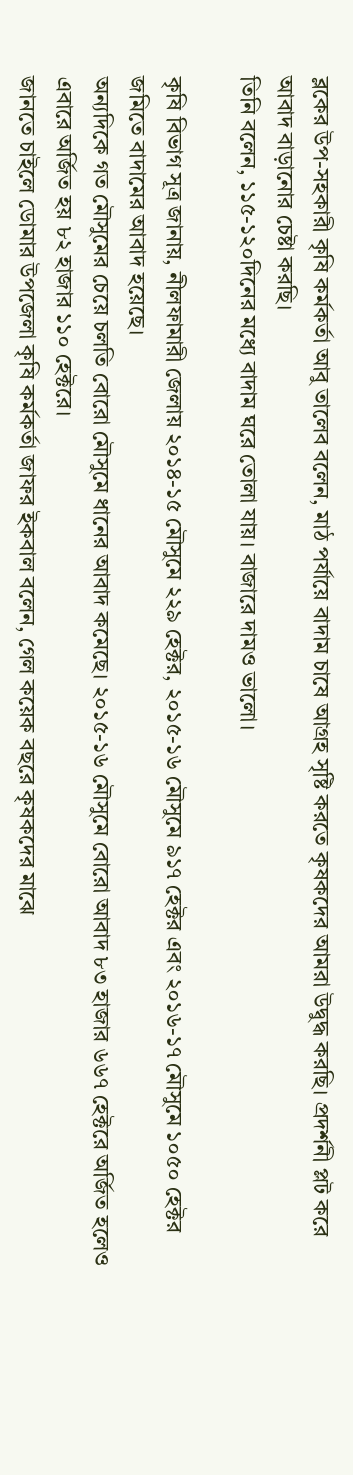ব্লকের উপ-সহকারী কৃষি কর্মকর্তা আবু তালেব বলেন, মাঠ পর্যায়ে বাদাম চাষে আগ্রহ সৃষ্টি করতে কৃষকদের আমরা উদ্বুদ্ধ করছি। প্রদর্শনী প্লট করে আবাদ বাড়ানোর চেষ্টা করছি।
তিনি বলেন, ১১৫-১২০দিনের মধ্যে বাদাম ঘরে তোলা যায়। বাজারে দামও ভালো।

কৃষি বিভাগ সূত্র জানায়, নীলফামারী জেলায় ২০১৪-১৫ মৌসুমে ২২৯ হেক্টর, ২০১৫-১৬ মৌসুমে ৯১৭ হেক্টর এবং ২০১৬-১৭ মৌসুমে ১০৫০ হেক্টর জমিতে বাদামের আবাদ হয়েছে।
অন্যদিকে গত মৌসুমের চেয়ে চলতি বোরো মৌসুমে ধানের আবাদ কমেছে। ২০১৫-১৬ মৌসুমে বোরো আবাদ ৮৩ হাজার ৬৬৭ হেক্টরে অর্জিত হলেও এবারে অর্জিত হয় ৮২ হাজার ১১০ হেক্টরে।
জানতে চাইলে ডোমার উপজেলা কৃষি কর্মকর্তা জাফর ইকবাল বলেন, গেল কয়েক বছরে কৃষকদের মাঝে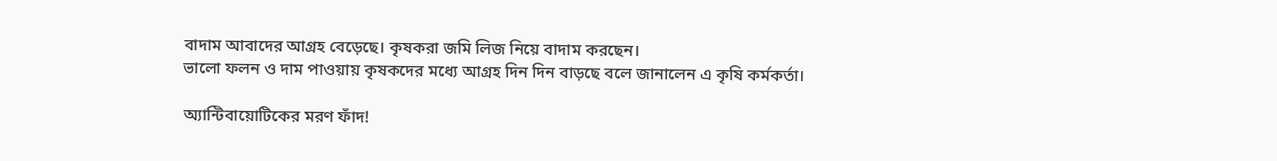বাদাম আবাদের আগ্রহ বেড়েছে। কৃষকরা জমি লিজ নিয়ে বাদাম করছেন।
ভালো ফলন ও দাম পাওয়ায় কৃষকদের মধ্যে আগ্রহ দিন দিন বাড়ছে বলে জানালেন এ কৃষি কর্মকর্তা।

অ্যান্টিবায়োটিকের মরণ ফাঁদ!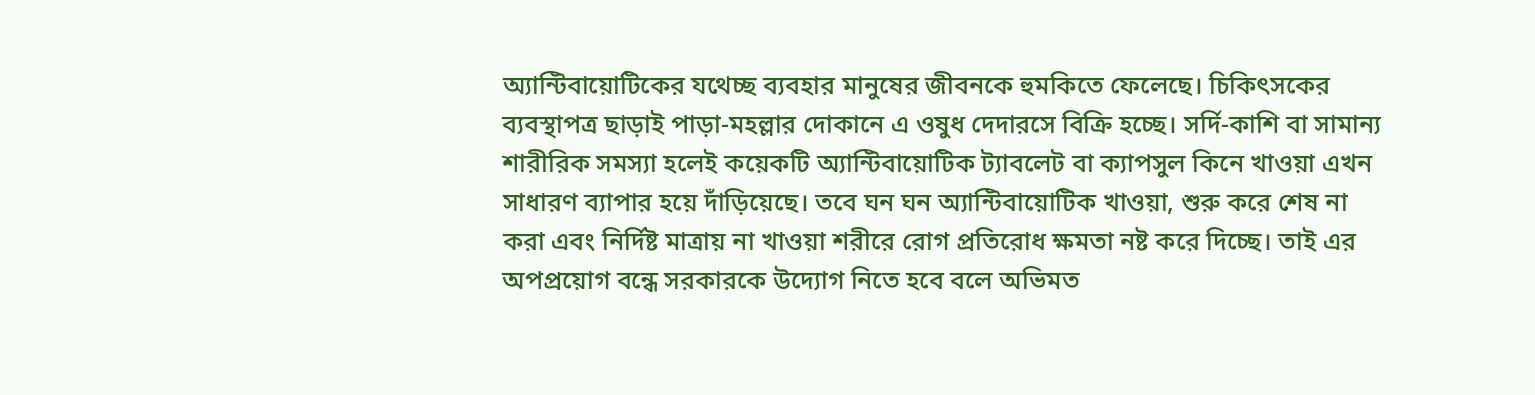অ্যান্টিবায়োটিকের যথেচ্ছ ব্যবহার মানুষের জীবনকে হুমকিতে ফেলেছে। চিকিৎসকের ব্যবস্থাপত্র ছাড়াই পাড়া-মহল্লার দোকানে এ ওষুধ দেদারসে বিক্রি হচ্ছে। সর্দি-কাশি বা সামান্য শারীরিক সমস্যা হলেই কয়েকটি অ্যান্টিবায়োটিক ট্যাবলেট বা ক্যাপসুল কিনে খাওয়া এখন সাধারণ ব্যাপার হয়ে দাঁড়িয়েছে। তবে ঘন ঘন অ্যান্টিবায়োটিক খাওয়া, শুরু করে শেষ না করা এবং নির্দিষ্ট মাত্রায় না খাওয়া শরীরে রোগ প্রতিরোধ ক্ষমতা নষ্ট করে দিচ্ছে। তাই এর অপপ্রয়োগ বন্ধে সরকারকে উদ্যোগ নিতে হবে বলে অভিমত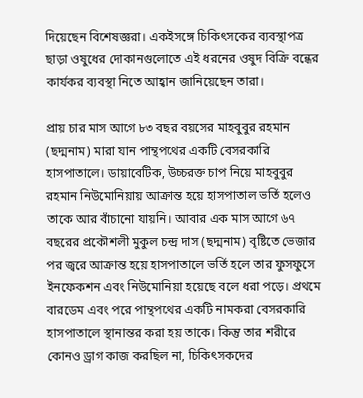দিয়েছেন বিশেষজ্ঞরা। একইসঙ্গে চিকিৎসকের ব্যবস্থাপত্র ছাড়া ওষুধের দোকানগুলোতে এই ধরনের ওষুদ বিক্রি বন্ধের কার্যকর ব্যবস্থা নিতে আহ্বান জানিয়েছেন তারা।

প্রায় চার মাস আগে ৮৩ বছর বয়সের মাহবুবুর রহমান (ছদ্মনাম) মারা যান পান্থপথের একটি বেসরকারি হাসপাতালে। ডায়াবেটিক, উচ্চরক্ত চাপ নিয়ে মাহবুবুর রহমান নিউমোনিয়ায় আক্রান্ত হয়ে হাসপাতাল ভর্তি হলেও তাকে আর বাঁচানো যায়নি। আবার এক মাস আগে ৬৭ বছরের প্রকৌশলী মুকুল চন্দ্র দাস (ছদ্মনাম) বৃষ্টিতে ভেজার পর জ্বরে আক্রান্ত হয়ে হাসপাতালে ভর্তি হলে তার ফুসফুসে ইনফেকশন এবং নিউমোনিয়া হয়েছে বলে ধরা পড়ে। প্রথমে বারডেম এবং পরে পান্থপথের একটি নামকরা বেসরকারি হাসপাতালে স্থানান্তর করা হয় তাকে। কিন্তু তার শরীরে কোনও ড্রাগ কাজ করছিল না, চিকিৎসকদের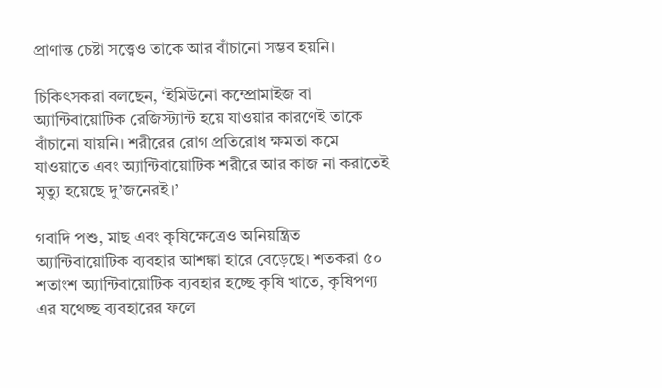প্রাণান্ত চেষ্টা সত্ত্বেও তাকে আর বাঁচানো সম্ভব হয়নি।

চিকিৎসকরা বলছেন, ‘ইমিউনো কম্প্রোমাইজ বা অ্যান্টিবায়োটিক রেজিস্ট্যান্ট হয়ে যাওয়ার কারণেই তাকে বাঁচানো যায়নি। শরীরের রোগ প্রতিরোধ ক্ষমতা কমে যাওয়াতে এবং অ্যান্টিবায়োটিক শরীরে আর কাজ না করাতেই মৃত্যু হয়েছে দু’জনেরই।’

গবাদি পশু, মাছ এবং কৃষিক্ষেত্রেও অনিয়ন্ত্রিত অ্যান্টিবায়োটিক ব্যবহার আশঙ্কা হারে বেড়েছে। শতকরা ৫০ শতাংশ অ্যান্টিবায়োটিক ব্যবহার হচ্ছে কৃষি খাতে, কৃষিপণ্য এর যথেচ্ছ ব্যবহারের ফলে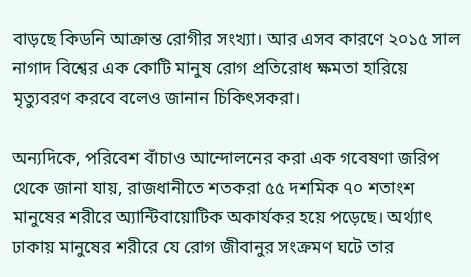বাড়ছে কিডনি আক্রান্ত রোগীর সংখ্যা। আর এসব কারণে ২০১৫ সাল নাগাদ বিশ্বের এক কোটি মানুষ রোগ প্রতিরোধ ক্ষমতা হারিয়ে মৃত্যুবরণ করবে বলেও জানান চিকিৎসকরা।

অন্যদিকে, পরিবেশ বাঁচাও আন্দোলনের করা এক গবেষণা জরিপ থেকে জানা যায়, রাজধানীতে শতকরা ৫৫ দশমিক ৭০ শতাংশ মানুষের শরীরে অ্যান্টিবায়োটিক অকার্যকর হয়ে পড়েছে। অর্থ্যাৎ ঢাকায় মানুষের শরীরে যে রোগ জীবানুর সংক্রমণ ঘটে তার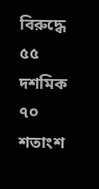বিরুদ্ধে ৫৫ দশমিক ৭০ শতাংশ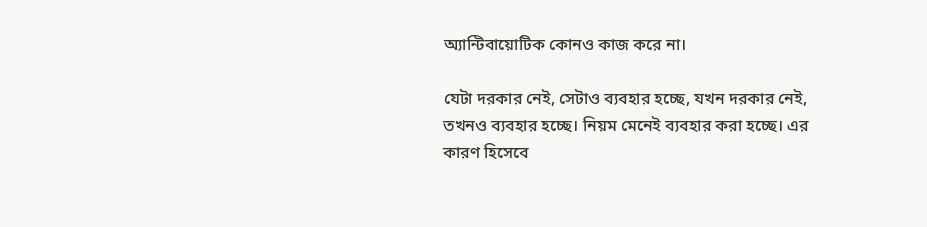অ্যান্টিবায়োটিক কোনও কাজ করে না।

যেটা দরকার নেই, সেটাও ব্যবহার হচ্ছে, যখন দরকার নেই, তখনও ব্যবহার হচ্ছে। নিয়ম মেনেই ব্যবহার করা হচ্ছে। এর কারণ হিসেবে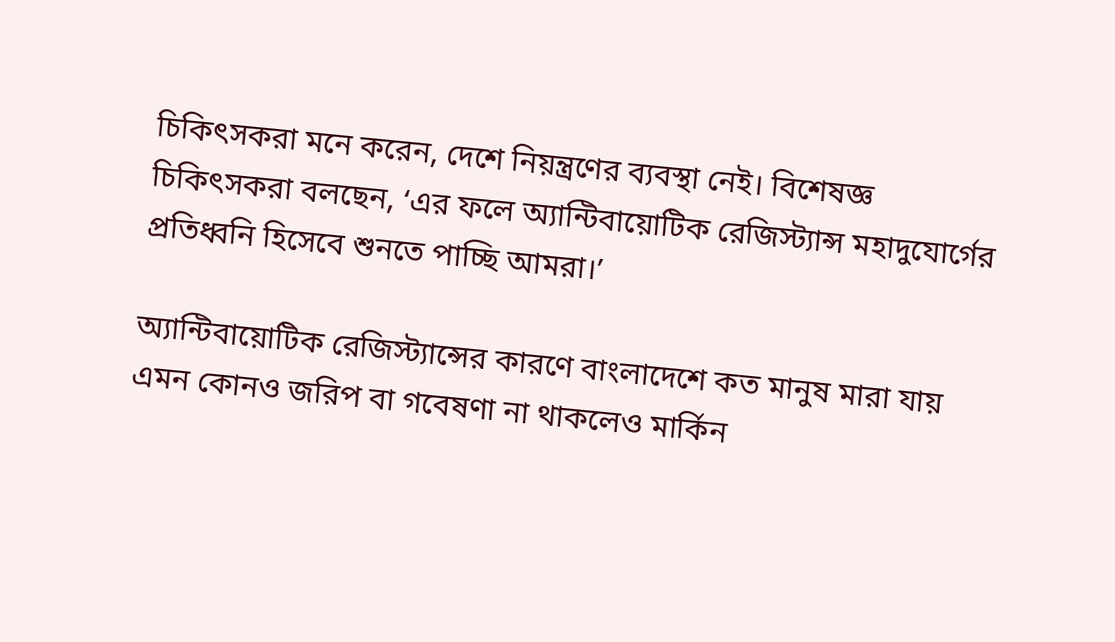চিকিৎসকরা মনে করেন, দেশে নিয়ন্ত্রণের ব্যবস্থা নেই। বিশেষজ্ঞ চিকিৎসকরা বলছেন, ‘এর ফলে অ্যান্টিবায়োটিক রেজিস্ট্যান্স মহাদুযোর্গের প্রতিধ্বনি হিসেবে শুনতে পাচ্ছি আমরা।’

অ্যান্টিবায়োটিক রেজিস্ট্যান্সের কারণে বাংলাদেশে কত মানুষ মারা যায় এমন কোনও জরিপ বা গবেষণা না থাকলেও মার্কিন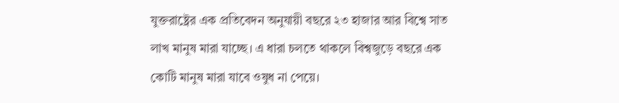যুক্তরাষ্ট্রের এক প্রতিবেদন অনুযায়ী বছরে ২৩ হাজার আর বিশ্বে সাত লাখ মানুষ মারা যাচ্ছে। এ ধারা চলতে থাকলে বিশ্বজুড়ে বছরে এক কোটি মানুষ মারা যাবে ওষুধ না পেয়ে।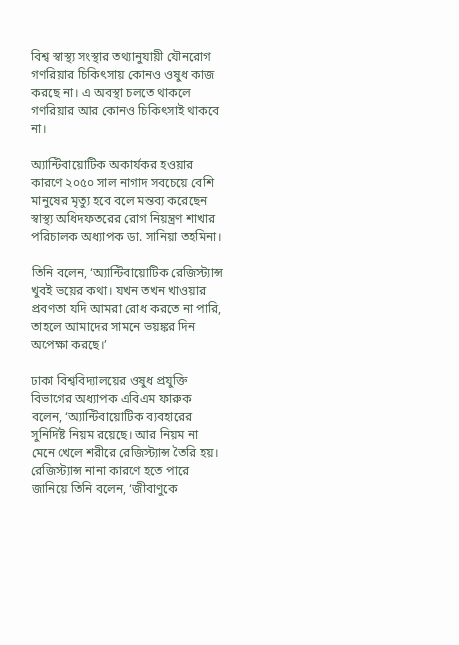বিশ্ব স্বাস্থ্য সংস্থার তথ্যানুযায়ী যৌনরোগ গণরিয়ার চিকিৎসায় কোনও ওষুধ কাজ করছে না। এ অবস্থা চলতে থাকলে গণরিয়ার আর কোনও চিকিৎসাই থাকবে না।

অ্যান্টিবায়োটিক অকার্যকর হওয়ার কারণে ২০৫০ সাল নাগাদ সবচেয়ে বেশি মানুষের মৃত্যু হবে বলে মন্তব্য করেছেন স্বাস্থ্য অধিদফতরের রোগ নিয়ন্ত্রণ শাখার পরিচালক অধ্যাপক ডা. সানিয়া তহমিনা।

তিনি বলেন, ‘অ্যান্টিবায়োটিক রেজিস্ট্যান্স খুবই ভয়ের কথা। যখন তখন খাওয়ার প্রবণতা যদি আমরা রোধ করতে না পারি, তাহলে আমাদের সামনে ভয়ঙ্কর দিন অপেক্ষা করছে।’

ঢাকা বিশ্ববিদ্যালয়ের ওষুধ প্রযুক্তি বিভাগের অধ্যাপক এবিএম ফারুক বলেন, ‘অ্যান্টিবায়োটিক ব্যবহারের সুনির্দিষ্ট নিয়ম রয়েছে। আর নিয়ম না মেনে খেলে শরীরে রেজিস্ট্যান্স তৈরি হয়। রেজিস্ট্যান্স নানা কারণে হতে পারে জানিয়ে তিনি বলেন, ‘জীবাণুকে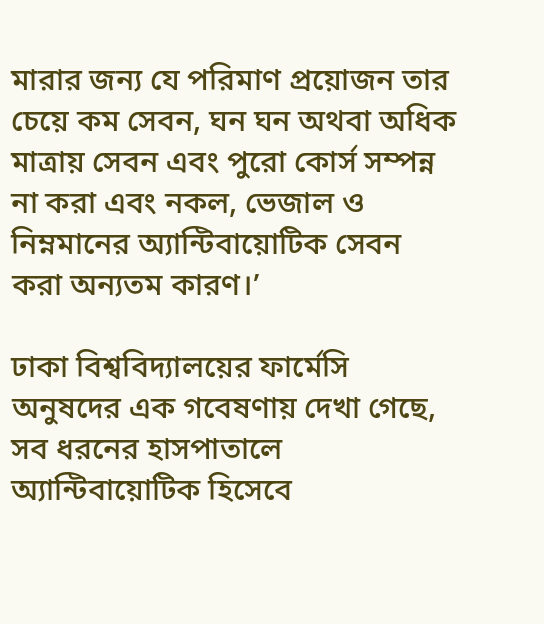মারার জন্য যে পরিমাণ প্রয়োজন তার চেয়ে কম সেবন, ঘন ঘন অথবা অধিক মাত্রায় সেবন এবং পুরো কোর্স সম্পন্ন না করা এবং নকল, ভেজাল ও নিম্নমানের অ্যান্টিবায়োটিক সেবন করা অন্যতম কারণ।’

ঢাকা বিশ্ববিদ্যালয়ের ফার্মেসি অনুষদের এক গবেষণায় দেখা গেছে, সব ধরনের হাসপাতালে অ্যান্টিবায়োটিক হিসেবে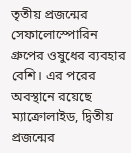তৃতীয় প্রজন্মের সেফালোস্পোরিন গ্রুপের ওষুধের ব্যবহার বেশি। এর পরের অবস্থানে রয়েছে ম্যাক্রোলাইড, দ্বিতীয় প্রজন্মের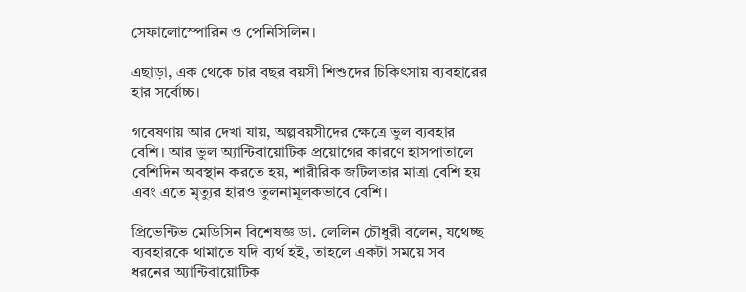সেফালোস্পোরিন ও পেনিসিলিন।

এছাড়া, এক থেকে চার বছর বয়সী শিশুদের চিকিৎসায় ব্যবহারের হার সর্বোচ্চ।

গবেষণায় আর দেখা যায়, অল্পবয়সীদের ক্ষেত্রে ভুল ব্যবহার বেশি। আর ভুল অ্যান্টিবায়োটিক প্রয়োগের কারণে হাসপাতালে বেশিদিন অবস্থান করতে হয়, শারীরিক জটিলতার মাত্রা বেশি হয় এবং এতে মৃত্যুর হারও তুলনামূলকভাবে বেশি।

প্রিভেন্টিভ মেডিসিন বিশেষজ্ঞ ডা. লেলিন চৌধুরী বলেন, যথেচ্ছ ব্যবহারকে থামাতে যদি ব্যর্থ হই, তাহলে একটা সময়ে সব ধরনের অ্যান্টিবায়োটিক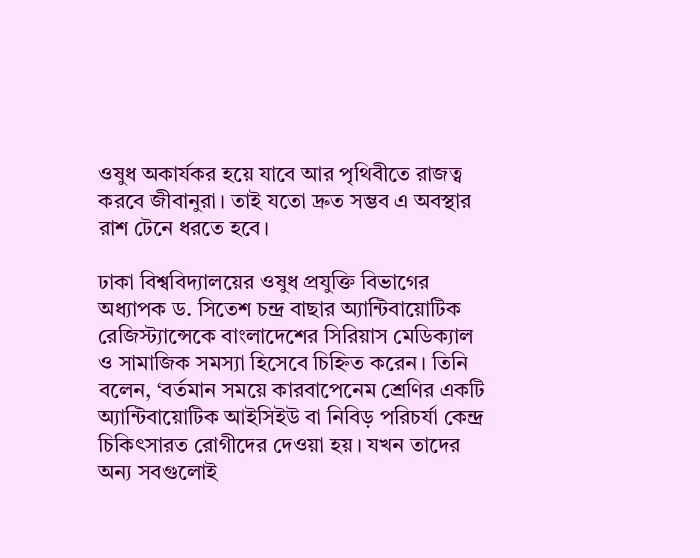ওষুধ অকার্যকর হয়ে যাবে আর পৃথিবীতে রাজত্ব করবে জীবানুরা। তাই যতো দ্রুত সম্ভব এ অবস্থার রাশ টেনে ধরতে হবে।

ঢাকা বিশ্ববিদ্যালয়ের ওষুধ প্রযুক্তি বিভাগের অধ্যাপক ড. সিতেশ চন্দ্র বাছার অ্যান্টিবায়োটিক রেজিস্ট্যান্সেকে বাংলাদেশের সিরিয়াস মেডিক্যাল ও সামাজিক সমস্যা হিসেবে চিহ্নিত করেন। তিনি বলেন, ‘বর্তমান সময়ে কারবাপেনেম শ্রেণির একটি অ্যান্টিবায়োটিক আইসিইউ বা নিবিড় পরিচর্যা কেন্দ্র চিকিৎসারত রোগীদের দেওয়া হয়। যখন তাদের অন্য সবগুলোই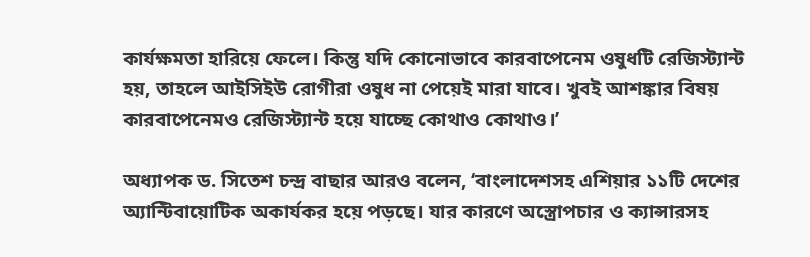কার্যক্ষমতা হারিয়ে ফেলে। কিন্তু যদি কোনোভাবে কারবাপেনেম ওষুধটি রেজিস্ট্যান্ট হয়, তাহলে আইসিইউ রোগীরা ওষুধ না পেয়েই মারা যাবে। খুবই আশঙ্কার বিষয় কারবাপেনেমও রেজিস্ট্যান্ট হয়ে যাচ্ছে কোথাও কোথাও।’

অধ্যাপক ড. সিতেশ চন্দ্র বাছার আরও বলেন, ‘বাংলাদেশসহ এশিয়ার ১১টি দেশের অ্যান্টিবায়োটিক অকার্যকর হয়ে পড়ছে। যার কারণে অস্ত্রোপচার ও ক্যান্সারসহ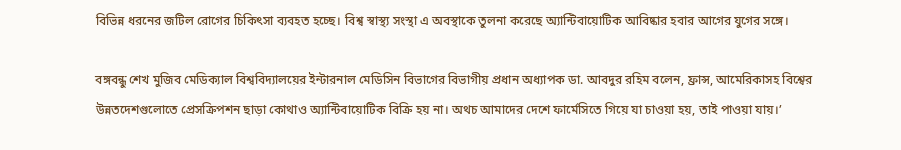বিভিন্ন ধরনের জটিল রোগের চিকিৎসা ব্যবহত হচ্ছে। বিশ্ব স্বাস্থ্য সংস্থা এ অবস্থাকে তুলনা করেছে অ্যান্টিবায়োটিক আবিষ্কার হবার আগের যুগের সঙ্গে।

বঙ্গবন্ধু শেখ মুজিব মেডিক্যাল বিশ্ববিদ্যালয়ের ইন্টারনাল মেডিসিন বিভাগের বিভাগীয় প্রধান অধ্যাপক ডা. আবদুর রহিম বলেন, ফ্রান্স, আমেরিকাসহ বিশ্বের উন্নতদেশগুলোতে প্রেসক্রিপশন ছাড়া কোথাও অ্যান্টিবায়োটিক বিক্রি হয় না। অথচ আমাদের দেশে ফার্মেসিতে গিয়ে যা চাওয়া হয়, তাই পাওয়া যায়।’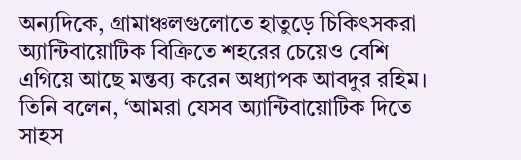অন্যদিকে, গ্রামাঞ্চলগুলোতে হাতুড়ে চিকিৎসকরা অ্যান্টিবায়োটিক বিক্রিতে শহরের চেয়েও বেশি এগিয়ে আছে মন্তব্য করেন অধ্যাপক আবদুর রহিম। তিনি বলেন, ‘আমরা যেসব অ্যান্টিবায়োটিক দিতে সাহস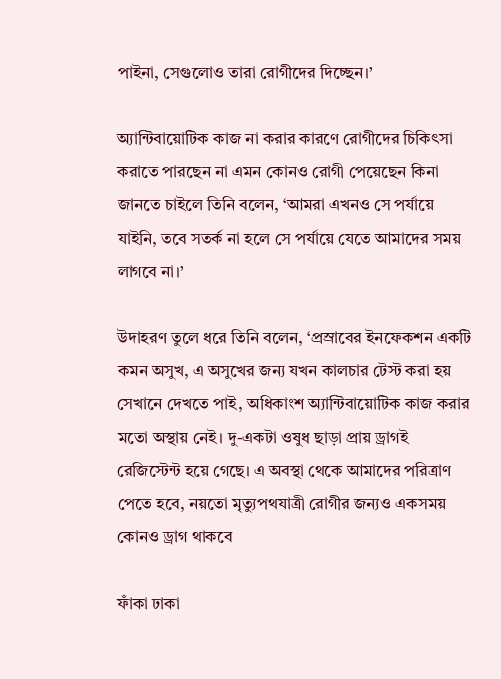পাইনা, সেগুলোও তারা রোগীদের দিচ্ছেন।’

অ্যান্টিবায়োটিক কাজ না করার কারণে রোগীদের চিকিৎসা করাতে পারছেন না এমন কোনও রোগী পেয়েছেন কিনা জানতে চাইলে তিনি বলেন, ‘আমরা এখনও সে পর্যায়ে যাইনি, তবে সতর্ক না হলে সে পর্যায়ে যেতে আমাদের সময় লাগবে না।’

উদাহরণ তুলে ধরে তিনি বলেন, ‘প্রস্রাবের ইনফেকশন একটি কমন অসুখ, এ অসুখের জন্য যখন কালচার টেস্ট করা হয় সেখানে দেখতে পাই, অধিকাংশ অ্যান্টিবায়োটিক কাজ করার মতো অস্থায় নেই। দু-একটা ওষুধ ছাড়া প্রায় ড্রাগই রেজিস্টেন্ট হয়ে গেছে। এ অবস্থা থেকে আমাদের পরিত্রাণ পেতে হবে, নয়তো মৃত্যুপথযাত্রী রোগীর জন্যও একসময় কোনও ড্রাগ থাকবে

ফাঁকা ঢাকা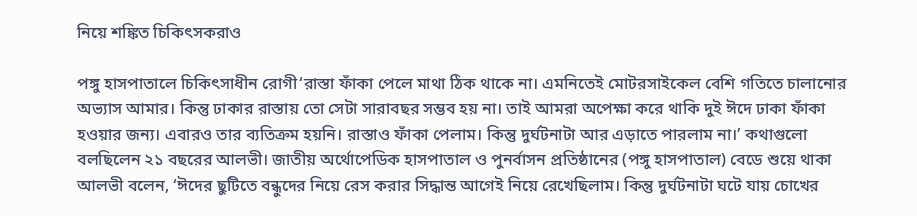নিয়ে শঙ্কিত চিকিৎসকরাও

পঙ্গু হাসপাতালে চিকিৎসাধীন রোগী‘রাস্তা ফাঁকা পেলে মাথা ঠিক থাকে না। এমনিতেই মোটরসাইকেল বেশি গতিতে চালানোর অভ্যাস আমার। কিন্তু ঢাকার রাস্তায় তো সেটা সারাবছর সম্ভব হয় না। তাই আমরা অপেক্ষা করে থাকি দুই ঈদে ঢাকা ফাঁকা হওয়ার জন্য। এবারও তার ব্যতিক্রম হয়নি। রাস্তাও ফাঁকা পেলাম। কিন্তু দুর্ঘটনাটা আর এড়াতে পারলাম না।’ কথাগুলো বলছিলেন ২১ বছরের আলভী। জাতীয় অর্থোপেডিক হাসপাতাল ও পুনর্বাসন প্রতিষ্ঠানের (পঙ্গু হাসপাতাল) বেডে শুয়ে থাকা আলভী বলেন, ‘ঈদের ছুটিতে বন্ধুদের নিয়ে রেস করার সিদ্ধান্ত আগেই নিয়ে রেখেছিলাম। কিন্তু দুর্ঘটনাটা ঘটে যায় চোখের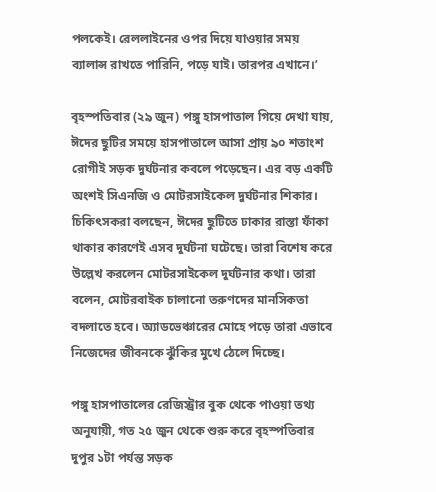পলকেই। রেললাইনের ওপর দিয়ে যাওয়ার সময় ব্যালান্স রাখতে পারিনি, পড়ে যাই। তারপর এখানে।’

বৃহস্পতিবার (২৯ জুন) পঙ্গু হাসপাতাল গিয়ে দেখা যায়, ঈদের ছুটির সময়ে হাসপাতালে আসা প্রায় ৯০ শতাংশ রোগীই সড়ক দুর্ঘটনার কবলে পড়েছেন। এর বড় একটি অংশই সিএনজি ও মোটরসাইকেল দুর্ঘটনার শিকার। চিকিৎসকরা বলছেন, ঈদের ছুটিতে ঢাকার রাস্তা ফাঁকা থাকার কারণেই এসব দুর্ঘটনা ঘটেছে। তারা বিশেষ করে উল্লেখ করলেন মোটরসাইকেল দুর্ঘটনার কথা। তারা বলেন, মোটরবাইক চালানো তরুণদের মানসিকতা বদলাতে হবে। অ্যাডভেঞ্চারের মোহে পড়ে তারা এভাবে নিজেদের জীবনকে ঝুঁকির মুখে ঠেলে দিচ্ছে।

পঙ্গু হাসপাতালের রেজিস্ট্রার বুক থেকে পাওয়া তথ্য অনুযায়ী, গত ২৫ জুন থেকে শুরু করে বৃহস্পতিবার দুপুর ১টা পর্যন্ত সড়ক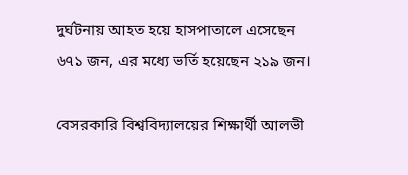দুর্ঘটনায় আহত হয়ে হাসপাতালে এসেছেন ৬৭১ জন, এর মধ্যে ভর্তি হয়েছেন ২১৯ জন।

বেসরকারি বিশ্ববিদ্যালয়ের শিক্ষার্থী আলভী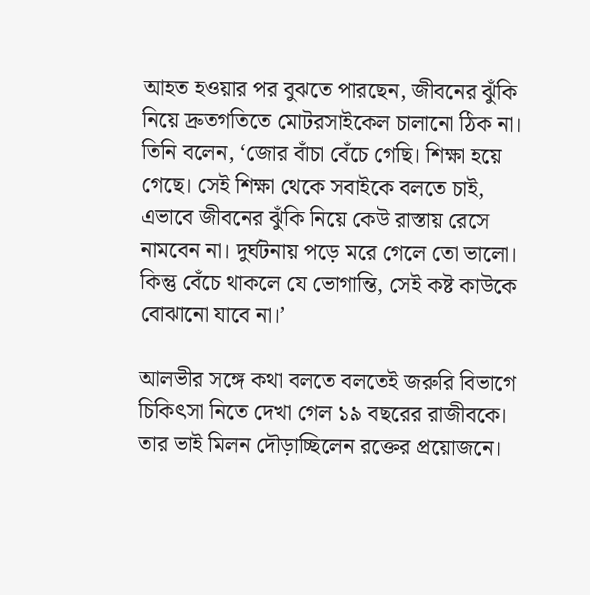আহত হওয়ার পর বুঝতে পারছেন, জীবনের ঝুঁকি নিয়ে দ্রুতগতিতে মোটরসাইকেল চালানো ঠিক না। তিনি বলেন, ‘জোর বাঁচা বেঁচে গেছি। শিক্ষা হয়ে গেছে। সেই শিক্ষা থেকে সবাইকে বলতে চাই, এভাবে জীবনের ঝুঁকি নিয়ে কেউ রাস্তায় রেসে নামবেন না। দুর্ঘটনায় পড়ে মরে গেলে তো ভালো। কিন্তু বেঁচে থাকলে যে ভোগান্তি, সেই কষ্ট কাউকে বোঝানো যাবে না।’

আলভীর সঙ্গে কথা বলতে বলতেই জরুরি বিভাগে চিকিৎসা নিতে দেখা গেল ১৯ বছরের রাজীবকে। তার ভাই মিলন দৌড়াচ্ছিলেন রক্তের প্রয়োজনে।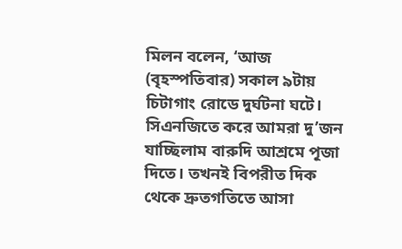মিলন বলেন, ‘আজ (বৃহস্পতিবার) সকাল ৯টায় চিটাগাং রোডে দুর্ঘটনা ঘটে। সিএনজিতে করে আমরা দু’জন যাচ্ছিলাম বারুদি আশ্রমে পূজা দিতে। তখনই বিপরীত দিক থেকে দ্রুতগতিতে আসা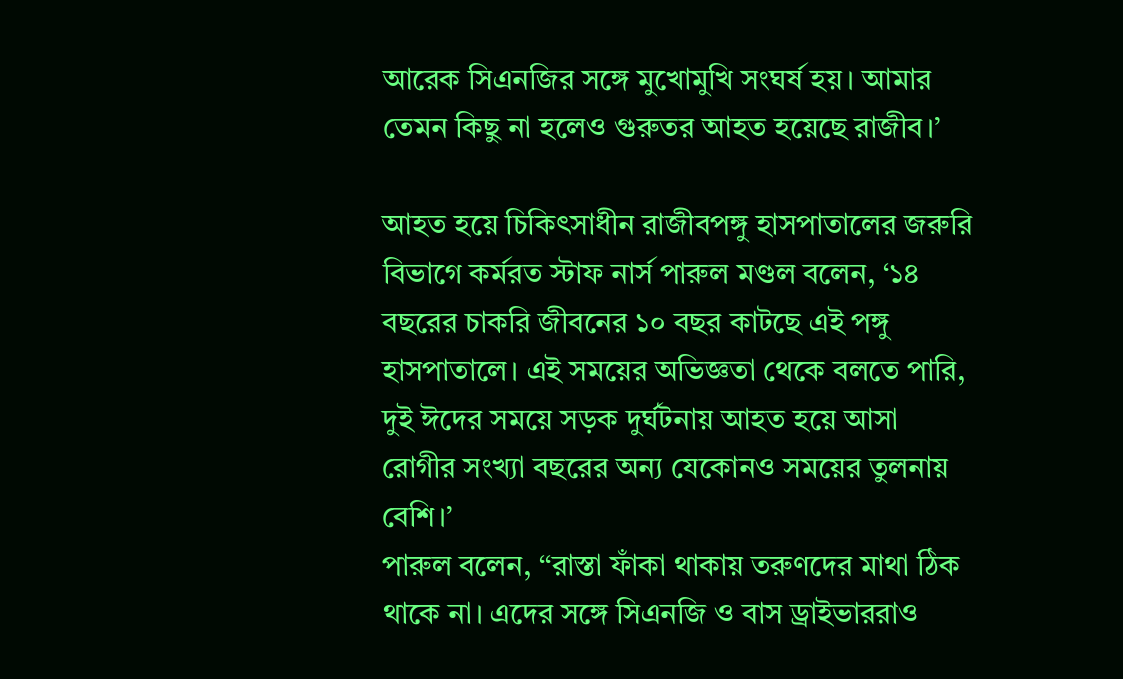আরেক সিএনজির সঙ্গে মুখোমুখি সংঘর্ষ হয়। আমার তেমন কিছু না হলেও গুরুতর আহত হয়েছে রাজীব।’

আহত হয়ে চিকিৎসাধীন রাজীবপঙ্গু হাসপাতালের জরুরি বিভাগে কর্মরত স্টাফ নার্স পারুল মণ্ডল বলেন, ‘১৪ বছরের চাকরি জীবনের ১০ বছর কাটছে এই পঙ্গু হাসপাতালে। এই সময়ের অভিজ্ঞতা থেকে বলতে পারি, দুই ঈদের সময়ে সড়ক দুর্ঘটনায় আহত হয়ে আসা রোগীর সংখ্যা বছরের অন্য যেকোনও সময়ের তুলনায় বেশি।’
পারুল বলেন, ‘‘রাস্তা ফাঁকা থাকায় তরুণদের মাথা ঠিক থাকে না। এদের সঙ্গে সিএনজি ও বাস ড্রাইভাররাও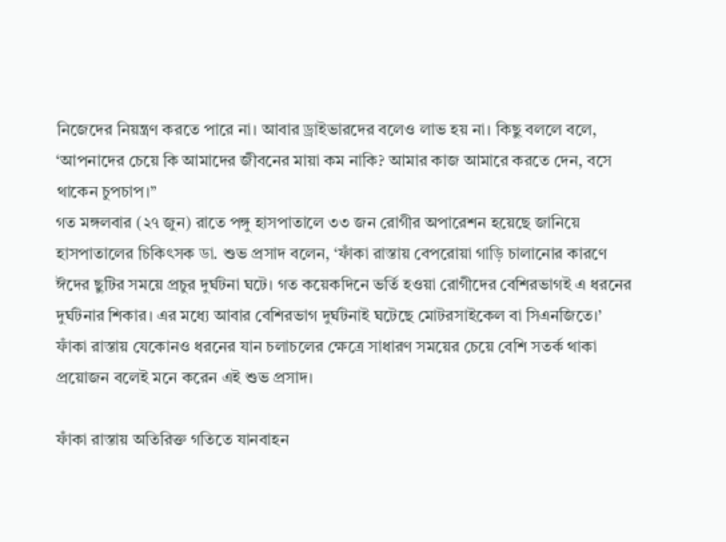নিজেদের নিয়ন্ত্রণ করতে পারে না। আবার ড্রাইভারদের বলেও লাভ হয় না। কিছু বললে বলে, ‘আপনাদের চেয়ে কি আমাদের জীবনের মায়া কম নাকি? আমার কাজ আমারে করতে দেন, বসে থাকেন চুপচাপ।’’
গত মঙ্গলবার (২৭ জুন) রাতে পঙ্গু হাসপাতালে ৩৩ জন রোগীর অপারেশন হয়েছে জানিয়ে হাসপাতালের চিকিৎসক ডা. শুভ প্রসাদ বলেন, ‘ফাঁকা রাস্তায় বেপরোয়া গাড়ি চালানোর কারণে ঈদের ছুটির সময়ে প্রচুর দুর্ঘটনা ঘটে। গত কয়েকদিনে ভর্তি হওয়া রোগীদের বেশিরভাগই এ ধরনের দুর্ঘটনার শিকার। এর মধ্যে আবার বেশিরভাগ দুর্ঘটনাই ঘটেছে মোটরসাইকেল বা সিএনজিতে।’ ফাঁকা রাস্তায় যেকোনও ধরনের যান চলাচলের ক্ষেত্রে সাধারণ সময়ের চেয়ে বেশি সতর্ক থাকা প্রয়োজন বলেই মনে করেন এই শুভ প্রসাদ।

ফাঁকা রাস্তায় অতিরিক্ত গতিতে যানবাহন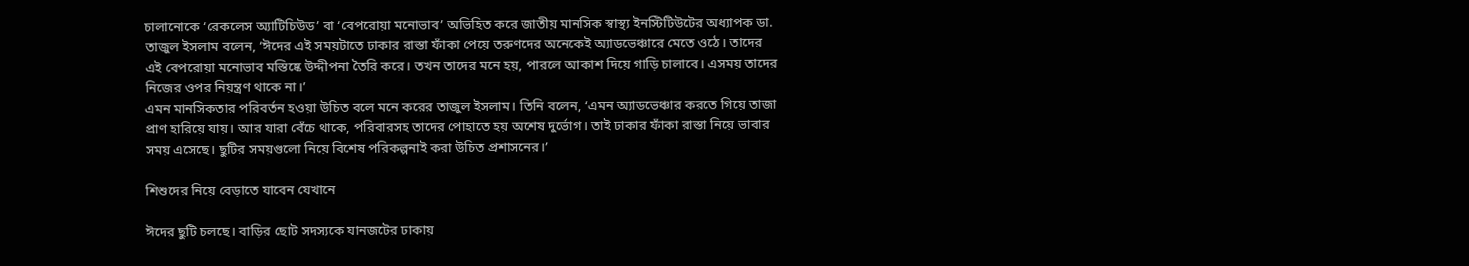চালানোকে ‘রেকলেস অ্যাটিচিউড’ বা ‘বেপরোয়া মনোভাব’ অভিহিত করে জাতীয় মানসিক স্বাস্থ্য ইনস্টিটিউটের অধ্যাপক ডা. তাজুল ইসলাম বলেন, ‘ঈদের এই সময়টাতে ঢাকার রাস্তা ফাঁকা পেয়ে তরুণদের অনেকেই অ্যাডভেঞ্চারে মেতে ওঠে। তাদের এই বেপরোয়া মনোভাব মস্তিষ্কে উদ্দীপনা তৈরি করে। তখন তাদের মনে হয়, পারলে আকাশ দিয়ে গাড়ি চালাবে। এসময় তাদের নিজের ওপর নিয়ন্ত্রণ থাকে না।’
এমন মানসিকতার পরিবর্তন হওয়া উচিত বলে মনে করের তাজুল ইসলাম। তিনি বলেন, ‘এমন অ্যাডভেঞ্চার করতে গিয়ে তাজা প্রাণ হারিয়ে যায়। আর যারা বেঁচে থাকে, পরিবারসহ তাদের পোহাতে হয় অশেষ দুর্ভোগ। তাই ঢাকার ফাঁকা রাস্তা নিয়ে ভাবার সময় এসেছে। ছুটির সময়গুলো নিয়ে বিশেষ পরিকল্পনাই করা উচিত প্রশাসনের।’

শিশুদের নিয়ে বেড়াতে যাবেন যেখানে

ঈদের ছুটি চলছে। বাড়ির ছোট সদস্যকে যানজটের ঢাকায়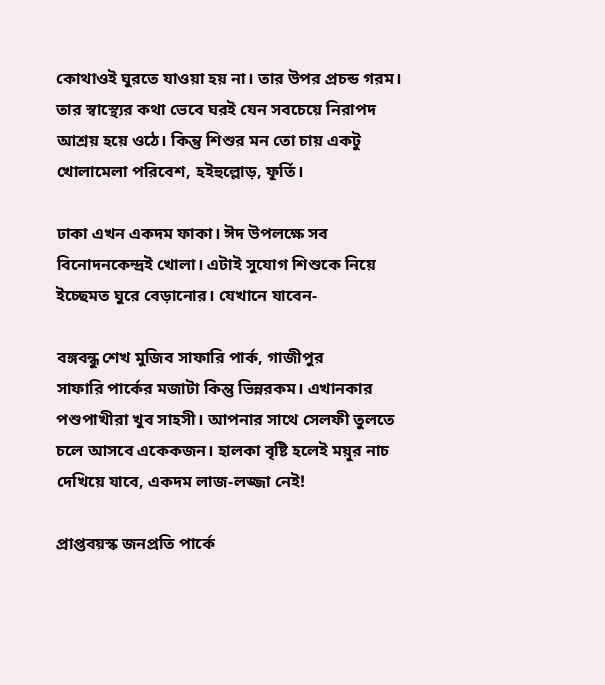কোথাওই ঘুরতে যাওয়া হয় না। তার উপর প্রচন্ড গরম। তার স্বাস্থ্যের কথা ভেবে ঘরই যেন সবচেয়ে নিরাপদ আশ্রয় হয়ে ওঠে। কিন্তু শিশুর মন তো চায় একটু খোলামেলা পরিবেশ, হইহুল্লোড়, ফূর্তি।

ঢাকা এখন একদম ফাকা। ঈদ উপলক্ষে সব বিনোদনকেন্দ্রই খোলা। এটাই সুযোগ শিশুকে নিয়ে ইচ্ছেমত ঘুরে বেড়ানোর। যেখানে যাবেন-

বঙ্গবন্ধু শেখ মুজিব সাফারি পার্ক, গাজীপুর
সাফারি পার্কের মজাটা কিন্তু ভিন্নরকম। এখানকার পশুপাখীরা খুব সাহসী। আপনার সাথে সেলফী তুলতে চলে আসবে একেকজন। হালকা বৃষ্টি হলেই ময়ূর নাচ দেখিয়ে যাবে, একদম লাজ-লজ্জা নেই!

প্রাপ্তবয়স্ক জনপ্রতি পার্কে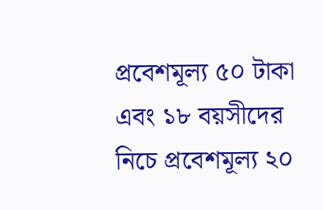প্রবেশমূল্য ৫০ টাকা এবং ১৮ বয়সীদের নিচে প্রবেশমূল্য ২০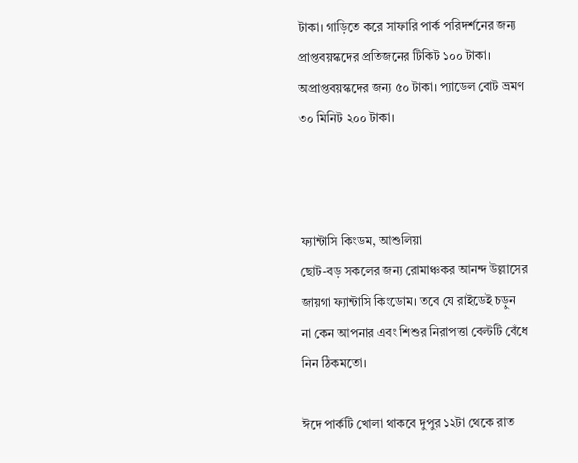টাকা। গাড়িতে করে সাফারি পার্ক পরিদর্শনের জন্য প্রাপ্তবয়স্কদের প্রতিজনের টিকিট ১০০ টাকা। অপ্রাপ্তবয়স্কদের জন্য ৫০ টাকা। প্যাডেল বোট ভ্রমণ ৩০ মিনিট ২০০ টাকা।



ফ্যান্টাসি কিংডম, আশুলিয়া
ছোট-বড় সকলের জন্য রোমাঞ্চকর আনন্দ উল্লাসের জায়গা ফ্যান্টাসি কিংডোম। তবে যে রাইডেই চড়ুন না কেন আপনার এবং শিশুর নিরাপত্তা বেল্টটি বেঁধে নিন ঠিকমতো।

ঈদে পার্কটি খোলা থাকবে দুপুর ১২টা থেকে রাত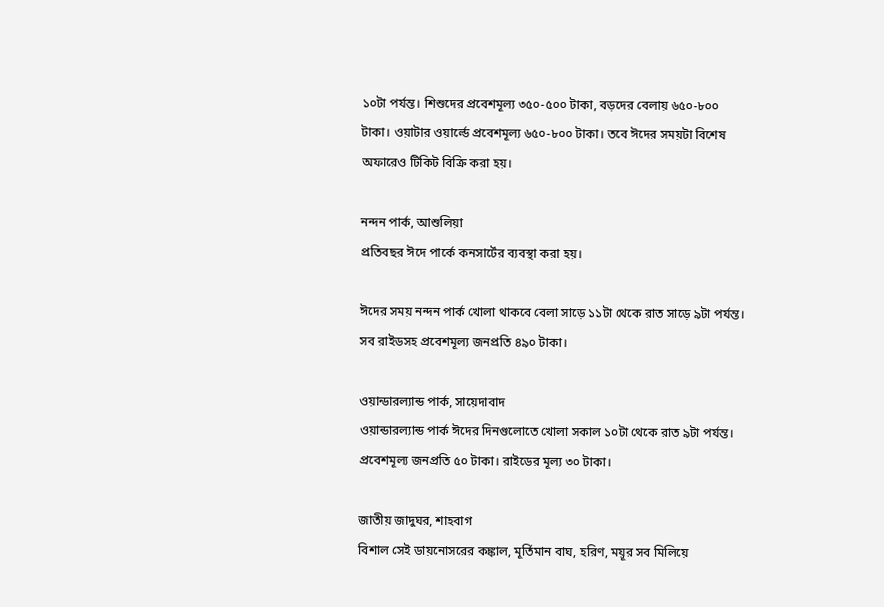১০টা পর্যন্ত। শিশুদের প্রবেশমূল্য ৩৫০-৫০০ টাকা, বড়দের বেলায় ৬৫০-৮০০ টাকা। ওয়াটার ওয়ার্ল্ডে প্রবেশমূল্য ৬৫০-৮০০ টাকা। তবে ঈদের সময়টা বিশেষ অফারেও টিকিট বিক্রি করা হয়।

নন্দন পার্ক, আশুলিয়া
প্রতিবছর ঈদে পার্কে কনসার্টের ব্যবস্থা করা হয়।

ঈদের সময় নন্দন পার্ক খোলা থাকবে বেলা সাড়ে ১১টা থেকে রাত সাড়ে ৯টা পর্যন্ত। সব রাইডসহ প্রবেশমূল্য জনপ্রতি ৪৯০ টাকা।

ওয়ান্ডারল্যান্ড পার্ক, সায়েদাবাদ
ওয়ান্ডারল্যান্ড পার্ক ঈদের দিনগুলোতে খোলা সকাল ১০টা থেকে রাত ৯টা পর্যন্ত। প্রবেশমূল্য জনপ্রতি ৫০ টাকা। রাইডের মূল্য ৩০ টাকা।

জাতীয় জাদুঘর, শাহবাগ
বিশাল সেই ডায়নোসরের কঙ্কাল, মূর্তিমান বাঘ, হরিণ, ময়ূর সব মিলিয়ে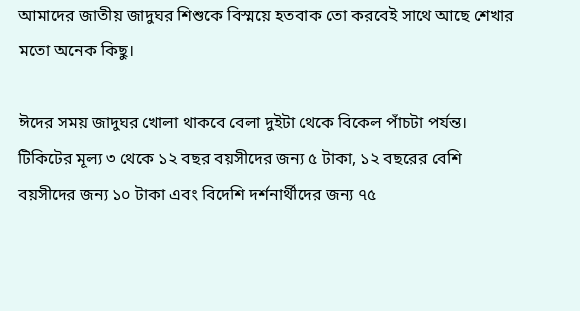আমাদের জাতীয় জাদুঘর শিশুকে বিস্ময়ে হতবাক তো করবেই সাথে আছে শেখার মতো অনেক কিছু।

ঈদের সময় জাদুঘর খোলা থাকবে বেলা দুইটা থেকে বিকেল পাঁচটা পর্যন্ত। টিকিটের মূল্য ৩ থেকে ১২ বছর বয়সীদের জন্য ৫ টাকা, ১২ বছরের বেশি বয়সীদের জন্য ১০ টাকা এবং বিদেশি দর্শনার্থীদের জন্য ৭৫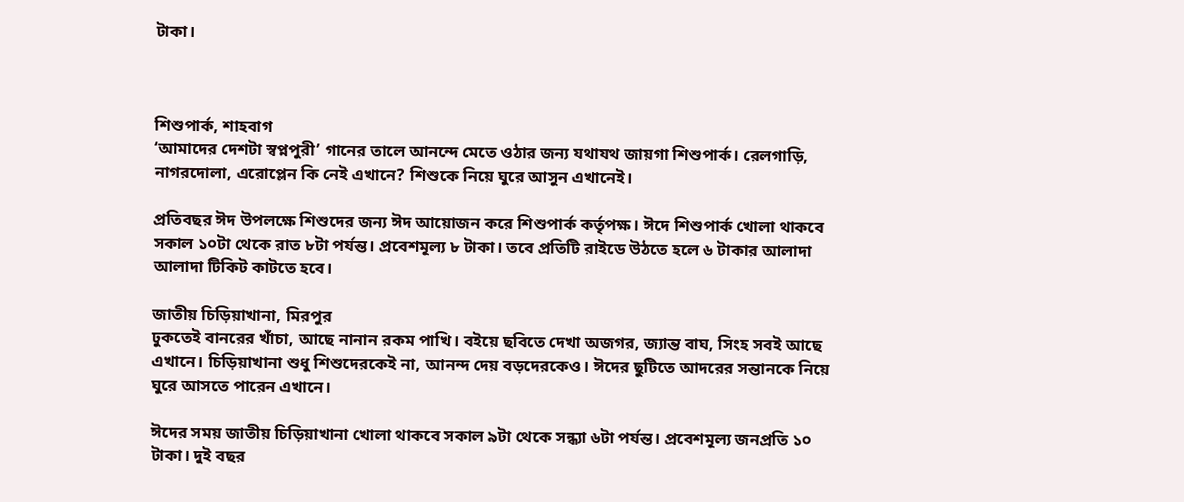টাকা।



শিশুপার্ক, শাহবাগ
‘আমাদের দেশটা স্বপ্নপুরী’ গানের তালে আনন্দে মেতে ওঠার জন্য যথাযথ জায়গা শিশুপার্ক। রেলগাড়ি, নাগরদোলা, এরোপ্লেন কি নেই এখানে? শিশুকে নিয়ে ঘুরে আসুন এখানেই।

প্রতিবছর ঈদ উপলক্ষে শিশুদের জন্য ঈদ আয়োজন করে শিশুপার্ক কর্তৃপক্ষ। ঈদে শিশুপার্ক খোলা থাকবে সকাল ১০টা থেকে রাত ৮টা পর্যন্ত। প্রবেশমূল্য ৮ টাকা। তবে প্রতিটি রাইডে উঠতে হলে ৬ টাকার আলাদা আলাদা টিকিট কাটতে হবে।

জাতীয় চিড়িয়াখানা, মিরপুর
ঢুকতেই বানরের খাঁচা, আছে নানান রকম পাখি। বইয়ে ছবিতে দেখা অজগর, জ্যান্ত বাঘ, সিংহ সবই আছে এখানে। চিড়িয়াখানা শুধু শিশুদেরকেই না, আনন্দ দেয় বড়দেরকেও। ঈদের ছুটিতে আদরের সন্তানকে নিয়ে ঘুরে আসতে পারেন এখানে।

ঈদের সময় জাতীয় চিড়িয়াখানা খোলা থাকবে সকাল ৯টা থেকে সন্ধ্যা ৬টা পর্যন্ত। প্রবেশমূল্য জনপ্রতি ১০ টাকা। দুই বছর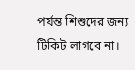পর্যন্ত শিশুদের জন্য টিকিট লাগবে না।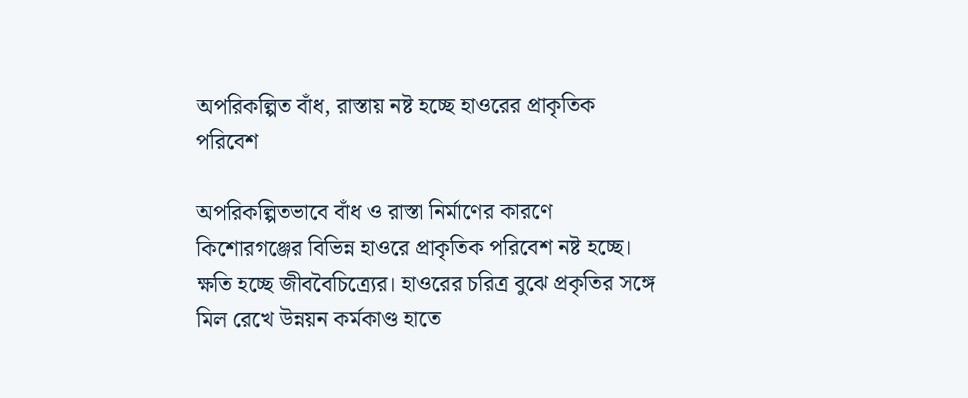অপরিকল্পিত বাঁধ, রাস্তায় নষ্ট হচ্ছে হাওরের প্রাকৃতিক পরিবেশ

অপরিকল্পিতভাবে বাঁধ ও রাস্তা নির্মাণের কারণে কিশোরগঞ্জের বিভিন্ন হাওরে প্রাকৃতিক পরিবেশ নষ্ট হচ্ছে। ক্ষতি হচ্ছে জীববৈচিত্র্যের। হাওরের চরিত্র বুঝে প্রকৃতির সঙ্গে মিল রেখে উন্নয়ন কর্মকাণ্ড হাতে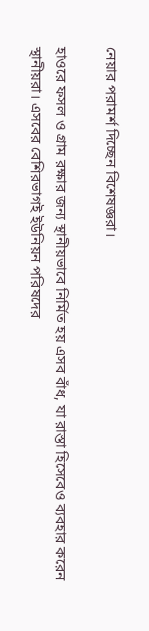নেয়ার পরামর্শ দিচ্ছেন বিশেষজ্ঞরা।

হাওরে ফসল ও গ্রাম রক্ষার জন্য স্থানীয়ভাবে নির্মিত হয় এসব বাঁধ, যা রাস্তা হিসেবেও ব্যবহার করেন স্থানীয়রা। এসবের বেশিরভাগই ইউনিয়ন পরিষদের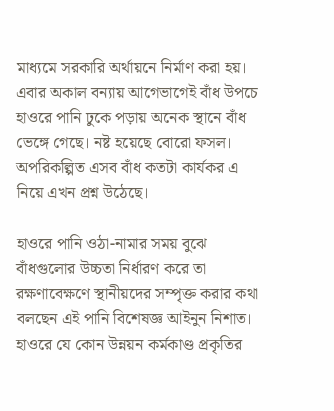মাধ্যমে সরকারি অর্থায়নে নির্মাণ করা হয়। এবার অকাল বন্যায় আগেভাগেই বাঁধ উপচে হাওরে পানি ঢুকে পড়ায় অনেক স্থানে বাঁধ ভেঙ্গে গেছে। নষ্ট হয়েছে বোরো ফসল। অপরিকল্পিত এসব বাঁধ কতটা কার্যকর এ নিয়ে এখন প্রশ্ন উঠেছে।

হাওরে পানি ওঠা-নামার সময় বুঝে বাঁধগুলোর উচ্চতা নির্ধারণ করে তা রক্ষণাবেক্ষণে স্থানীয়দের সম্পৃক্ত করার কথা বলছেন এই পানি বিশেষজ্ঞ আইনুন নিশাত। হাওরে যে কোন উন্নয়ন কর্মকাণ্ড প্রকৃতির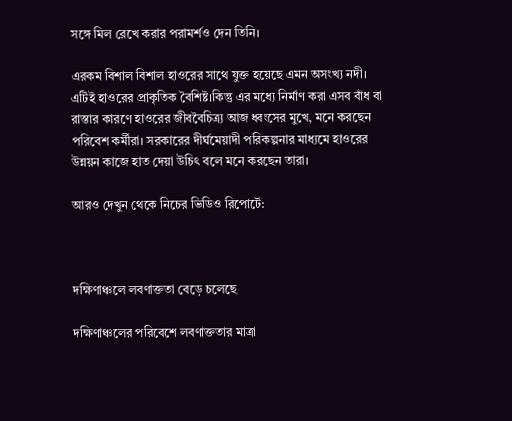সঙ্গে মিল রেখে করার পরামর্শও দেন তিনি।

এরকম বিশাল বিশাল হাওরের সাথে যুক্ত হয়েছে এমন অসংখ্য নদী। এটিই হাওরের প্রাকৃতিক বৈশিষ্ট।কিন্তু এর মধ্যে নির্মাণ করা এসব বাঁধ বা রাস্তার কারণে হাওরের জীববৈচিত্র্য আজ ধ্বংসের মুখে, মনে করছেন পরিবেশ কর্মীরা। সরকারের দীর্ঘমেয়াদী পরিকল্পনার মাধ্যমে হাওরের উন্নয়ন কাজে হাত দেয়া উচিৎ বলে মনে করছেন তারা।

আরও দেখুন থেকে নিচের ভিডিও রিপোর্টে:



দক্ষিণাঞ্চলে লবণাক্ততা বেড়ে চলেছে

দক্ষিণাঞ্চলের পরিবেশে লবণাক্ততার মাত্রা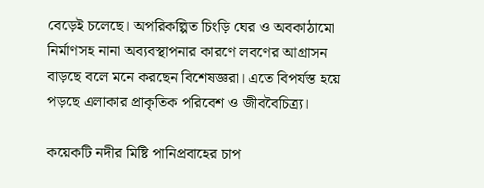বেড়েই চলেছে। অপরিকল্পিত চিংড়ি ঘের ও অবকাঠামো নির্মাণসহ নানা অব্যবস্থাপনার কারণে লবণের আগ্রাসন বাড়ছে বলে মনে করছেন বিশেষজ্ঞরা। এতে বিপর্যস্ত হয়ে পড়ছে এলাকার প্রাকৃতিক পরিবেশ ও জীববৈচিত্র্য।

কয়েকটি নদীর মিষ্টি পানিপ্রবাহের চাপ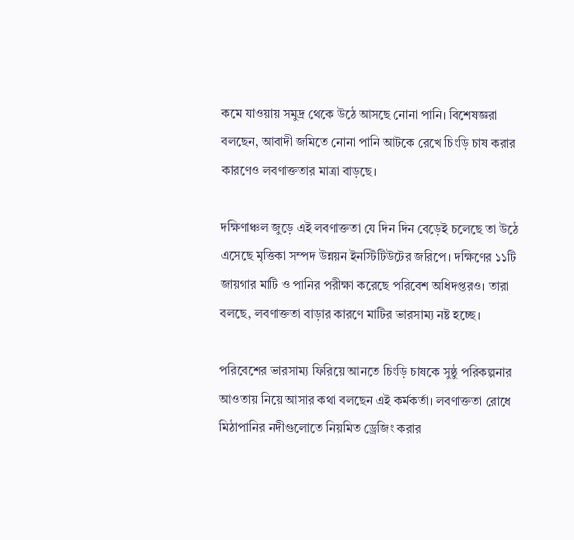কমে যাওয়ায় সমুদ্র থেকে উঠে আসছে নোনা পানি। বিশেষজ্ঞরা বলছেন, আবাদী জমিতে নোনা পানি আটকে রেখে চিংড়ি চাষ করার কারণেও লবণাক্ততার মাত্রা বাড়ছে।

দক্ষিণাঞ্চল জুড়ে এই লবণাক্ততা যে দিন দিন বেড়েই চলেছে তা উঠে এসেছে মৃত্তিকা সম্পদ উন্নয়ন ইনস্টিটিউটের জরিপে। দক্ষিণের ১১টি জায়গার মাটি ও পানির পরীক্ষা করেছে পরিবেশ অধিদপ্তরও। তারা বলছে, লবণাক্ততা বাড়ার কারণে মাটির ভারসাম্য নষ্ট হচ্ছে।

পরিবেশের ভারসাম্য ফিরিয়ে আনতে চিংড়ি চাষকে সুষ্ঠু পরিকল্পনার আওতায় নিয়ে আসার কথা বলছেন এই কর্মকর্তা। লবণাক্ততা রোধে মিঠাপানির নদীগুলোতে নিয়মিত ড্রেজিং করার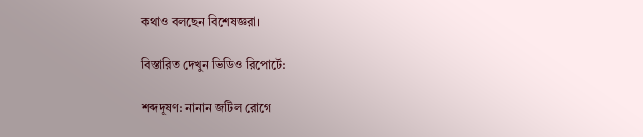কথাও বলছেন বিশেষজ্ঞরা।

বিস্তারিত দেখুন ভিডিও রিপোর্টে:

শব্দদূষণ: নানান জটিল রোগে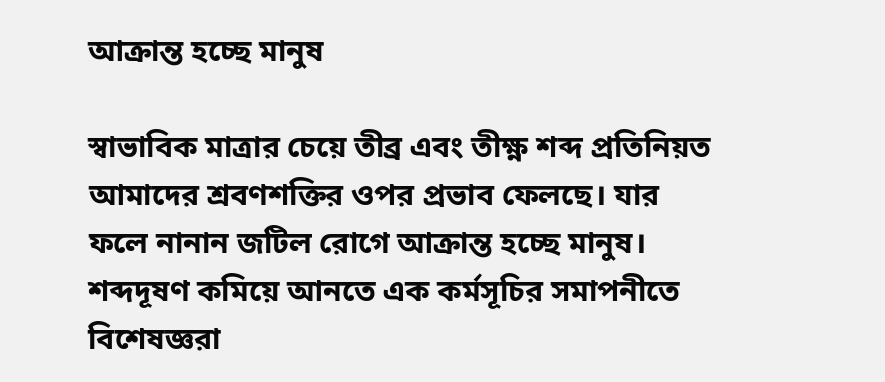আক্রান্ত হচ্ছে মানুষ

স্বাভাবিক মাত্রার চেয়ে তীব্র এবং তীক্ষ্ণ শব্দ প্রতিনিয়ত আমাদের শ্রবণশক্তির ওপর প্রভাব ফেলছে। যার ফলে নানান জটিল রোগে আক্রান্ত হচ্ছে মানুষ। শব্দদূষণ কমিয়ে আনতে এক কর্মসূচির সমাপনীতে বিশেষজ্ঞরা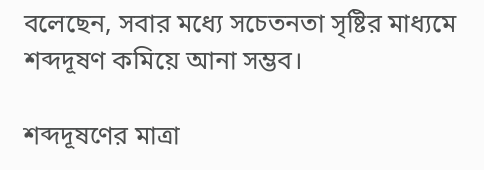বলেছেন, সবার মধ্যে সচেতনতা সৃষ্টির মাধ্যমে শব্দদূষণ কমিয়ে আনা সম্ভব।

শব্দদূষণের মাত্রা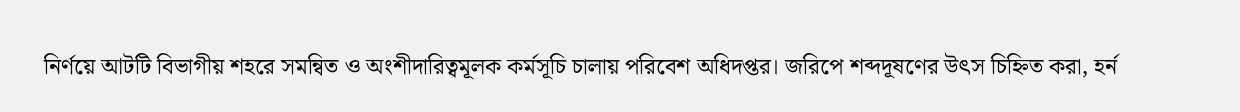নির্ণয়ে আটটি বিভাগীয় শহরে সমন্বিত ও অংশীদারিত্বমূলক কর্মসূচি চালায় পরিবেশ অধিদপ্তর। জরিপে শব্দদূষণের উৎস চিহ্নিত করা, হর্ন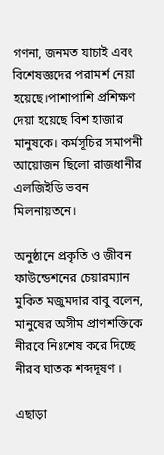গণনা, জনমত যাচাই এবং বিশেষজ্ঞদের পরামর্শ নেয়া হয়েছে।পাশাপাশি প্রশিক্ষণ দেয়া হয়েছে বিশ হাজার মানুষকে। কর্মসূচির সমাপনী আয়োজন ছিলো রাজধানীর এলজিইডি ভবন মিলনায়তনে।

অনুষ্ঠানে প্রকৃতি ও জীবন ফাউন্ডেশনের চেয়ারম্যান মুকিত মজুমদার বাবু বলেন, মানুষের অসীম প্রাণশক্তিকে নীরবে নিঃশেষ করে দিচ্ছে নীরব ঘাতক শব্দদূষণ ।

এছাড়া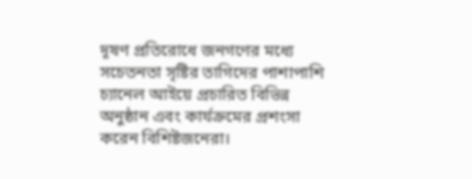দূষণ প্রতিরোধে জনগণের মধ্যে সচেতনতা সৃষ্টির তাগিদের পাশাপাশি চ্যানেল আইয়ে প্রচারিত বিভিন্ন অনুষ্ঠান এবং কার্যক্রমের প্রশংসা করেন বিশিষ্টজনেরা।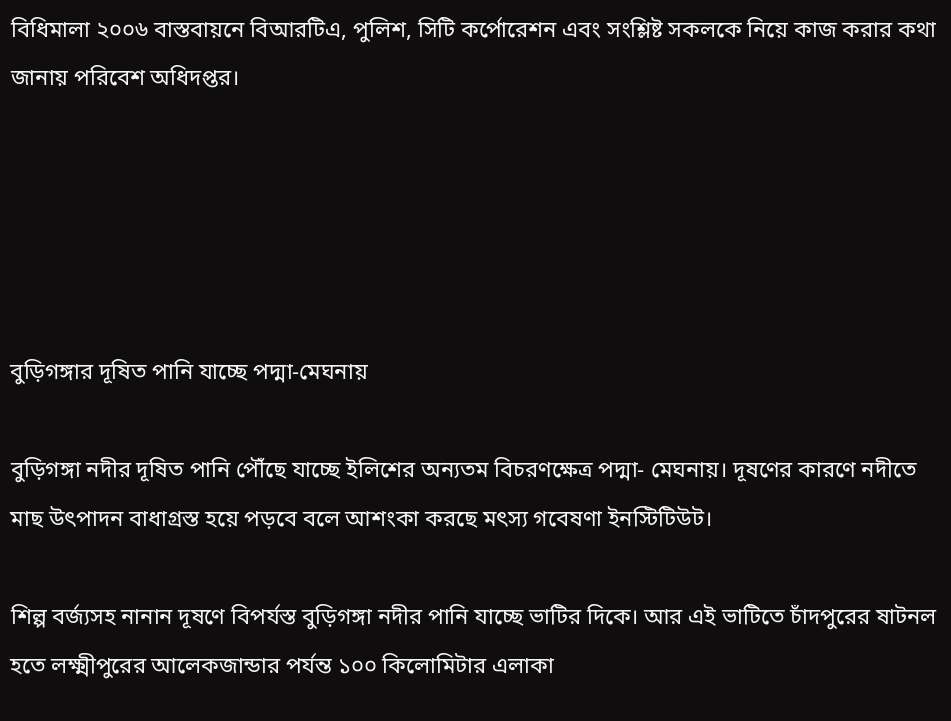বিধিমালা ২০০৬ বাস্তবায়নে বিআরটিএ, পুলিশ, সিটি কর্পোরেশন এবং সংশ্লিষ্ট সকলকে নিয়ে কাজ করার কথা জানায় পরিবেশ অধিদপ্তর।





বুড়িগঙ্গার দূষিত পানি যাচ্ছে পদ্মা-মেঘনায়

বুড়িগঙ্গা নদীর দূষিত পানি পৌঁছে যাচ্ছে ইলিশের অন্যতম বিচরণক্ষেত্র পদ্মা- মেঘনায়। দূষণের কারণে নদীতে মাছ উৎপাদন বাধাগ্রস্ত হয়ে পড়বে বলে আশংকা করছে মৎস্য গবেষণা ইনস্টিটিউট।

শিল্প বর্জ্যসহ নানান দূষণে বিপর্যস্ত বুড়িগঙ্গা নদীর পানি যাচ্ছে ভাটির দিকে। আর এই ভাটিতে চাঁদপুরের ষাটনল হতে লক্ষ্মীপুরের আলেকজান্ডার পর্যন্ত ১০০ কিলোমিটার এলাকা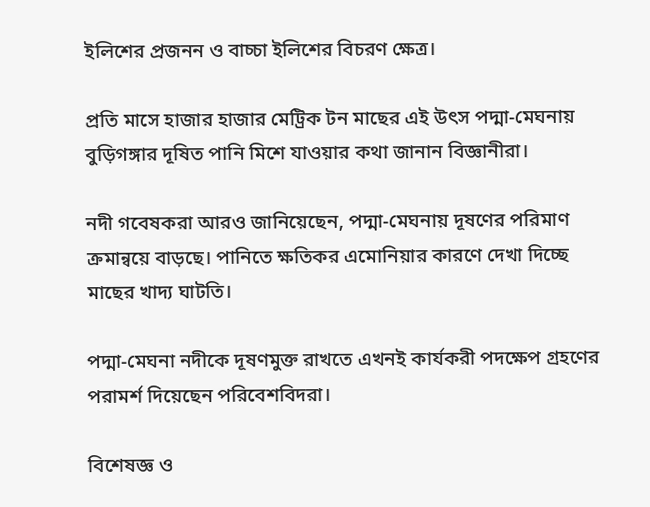ইলিশের প্রজনন ও বাচ্চা ইলিশের বিচরণ ক্ষেত্র।

প্রতি মাসে হাজার হাজার মেট্রিক টন মাছের এই উৎস পদ্মা-মেঘনায় বুড়িগঙ্গার দূষিত পানি মিশে যাওয়ার কথা জানান বিজ্ঞানীরা।

নদী গবেষকরা আরও জানিয়েছেন, পদ্মা-মেঘনায় দূষণের পরিমাণ ক্রমান্বয়ে বাড়ছে। পানিতে ক্ষতিকর এমোনিয়ার কারণে দেখা দিচ্ছে মাছের খাদ্য ঘাটতি।

পদ্মা-মেঘনা নদীকে দূষণমুক্ত রাখতে এখনই কার্যকরী পদক্ষেপ গ্রহণের পরামর্শ দিয়েছেন পরিবেশবিদরা।

বিশেষজ্ঞ ও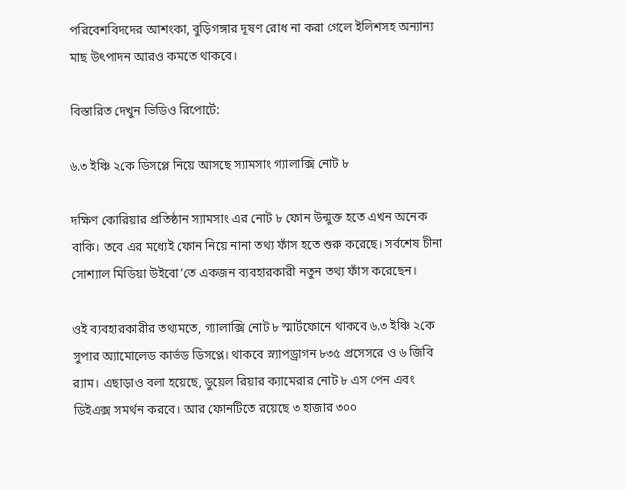পরিবেশবিদদের আশংকা, বুড়িগঙ্গার দূষণ রোধ না করা গেলে ইলিশসহ অন্যান্য মাছ উৎপাদন আরও কমতে থাকবে।

বিস্তারিত দেখুন ভিডিও রিপোর্টে:

৬.৩ ইঞ্চি ২কে ডিসপ্লে নিয়ে আসছে স্যামসাং গ্যালাক্সি নোট ৮

দক্ষিণ কোরিয়ার প্রতিষ্ঠান স্যামসাং এর নোট ৮ ফোন উন্মুক্ত হতে এখন অনেক বাকি। তবে এর মধ্যেই ফোন নিয়ে নানা তথ্য ফাঁস হতে শুরু করেছে। সর্বশেষ চীনা সোশ্যাল মিডিয়া উইবো’তে একজন ব্যবহারকারী নতুন তথ্য ফাঁস করেছেন।

ওই ব্যবহারকারীর তথ্যমতে, গ্যালাক্সি নোট ৮ স্মার্টফোনে থাকবে ৬.৩ ইঞ্চি ২কে সুপার অ্যামোলেড কার্ভড ডিসপ্লে। থাকবে স্ন্যাপড্রাগন ৮৩৫ প্রসেসরে ও ৬ জিবি র‍্যাম। এছাড়াও বলা হয়েছে, ডুয়েল রিয়ার ক্যামেরার নোট ৮ এস পেন এবং ডিইএক্স সমর্থন করবে। আর ফোনটিতে রয়েছে ৩ হাজার ৩০০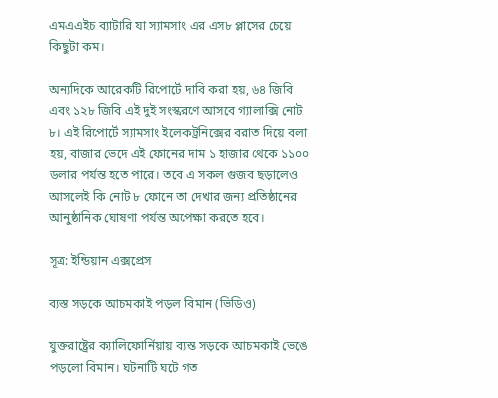এমএএইচ ব্যাটারি যা স্যামসাং এর এস৮ প্লাসের চেয়ে কিছুটা কম।

অন্যদিকে আরেকটি রিপোর্টে দাবি করা হয়, ৬৪ জিবি এবং ১২৮ জিবি এই দুই সংস্করণে আসবে গ্যালাক্সি নোট ৮। এই রিপোর্টে স্যামসাং ইলেকট্রনিক্সের বরাত দিয়ে বলা হয়, বাজার ভেদে এই ফোনের দাম ১ হাজার থেকে ১১০০ ডলার পর্যন্ত হতে পারে। তবে এ সকল গুজব ছড়ালেও আসলেই কি নোট ৮ ফোনে তা দেখার জন্য প্রতিষ্ঠানের আনুষ্ঠানিক ঘোষণা পর্যন্ত অপেক্ষা করতে হবে।

সূত্র: ইন্ডিয়ান এক্সপ্রেস

ব্যস্ত সড়কে আচমকাই পড়ল বিমান (ভিডিও)

যুক্তরাষ্ট্রের ক্যালিফোর্নিয়ায় ব্যস্ত সড়কে আচমকাই ভেঙে পড়লো বিমান। ঘটনাটি ঘটে গত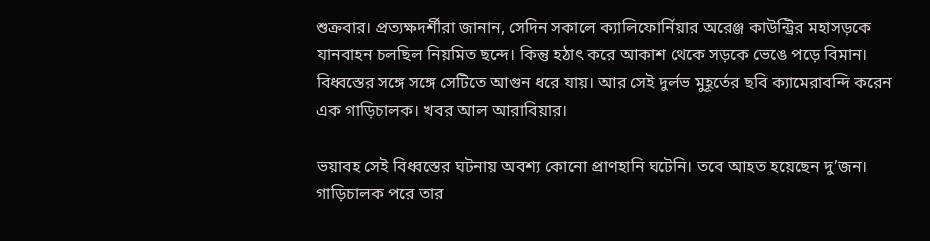শুক্রবার। প্রত্যক্ষদর্শীরা জানান, সেদিন সকালে ক্যালিফোর্নিয়ার অরেঞ্জ কাউন্ট্রির মহাসড়কে যানবাহন চলছিল নিয়মিত ছন্দে। কিন্তু হঠাৎ করে আকাশ থেকে সড়কে ভেঙে পড়ে বিমান। বিধ্বস্তের সঙ্গে সঙ্গে সেটিতে আগুন ধরে যায়। আর সেই দুর্লভ মুহূর্তের ছবি ক্যামেরাবন্দি করেন এক গাড়িচালক। খবর আল আরাবিয়ার।

ভয়াবহ সেই বিধ্বস্তের ঘটনায় অবশ্য কোনো প্রাণহানি ঘটেনি। তবে আহত হয়েছেন দু’জন। গাড়িচালক পরে তার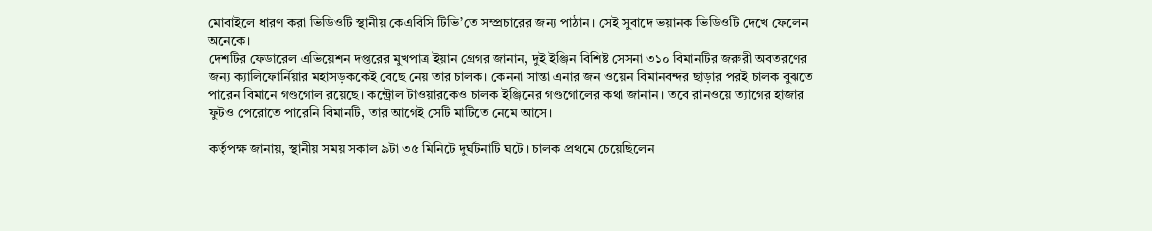মোবাইলে ধারণ করা ভিডিওটি স্থানীয় কেএবিসি টিভি’তে সম্প্রচারের জন্য পাঠান। সেই সুবাদে ভয়ানক ভিডিওটি দেখে ফেলেন অনেকে।
দেশটির ফেডারেল এভিয়েশন দপ্তরের মুখপাত্র ইয়ান গ্রেগর জানান, দুই ইঞ্জিন বিশিষ্ট সেসনা ৩১০ বিমানটির জরুরী অবতরণের জন্য ক্যালিফোর্নিয়ার মহাসড়ককেই বেছে নেয় তার চালক। কেননা সান্তা এনার জন ওয়েন বিমানবন্দর ছাড়ার পরই চালক বুঝতে পারেন বিমানে গণ্ডগোল রয়েছে। কন্ট্রোল টাওয়ারকেও চালক ইঞ্জিনের গণ্ডগোলের কথা জানান। তবে রানওয়ে ত্যাগের হাজার ফুটও পেরোতে পারেনি বিমানটি, তার আগেই সেটি মাটিতে নেমে আসে।

কর্তৃপক্ষ জানায়, স্থানীয় সময় সকাল ৯টা ৩৫ মিনিটে দুর্ঘটনাটি ঘটে। চালক প্রথমে চেয়েছিলেন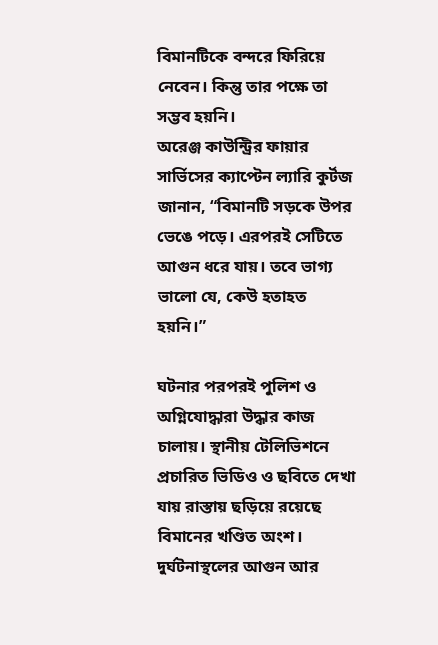বিমানটিকে বন্দরে ফিরিয়ে নেবেন। কিন্তু তার পক্ষে তা সম্ভব হয়নি।
অরেঞ্জ কাউন্ট্রির ফায়ার সার্ভিসের ক্যাপ্টেন ল্যারি কুর্টজ জানান, “বিমানটি সড়কে উপর ভেঙে পড়ে। এরপরই সেটিতে আগুন ধরে যায়। তবে ভাগ্য ভালো যে, কেউ হতাহত হয়নি।”

ঘটনার পরপরই পুলিশ ও অগ্নিযোদ্ধারা উদ্ধার কাজ চালায়। স্থানীয় টেলিভিশনে প্রচারিত ভিডিও ও ছবিতে দেখা যায় রাস্তায় ছড়িয়ে রয়েছে বিমানের খণ্ডিত অংশ। দুর্ঘটনাস্থলের আগুন আর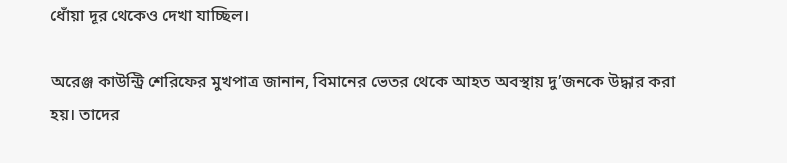ধোঁয়া দূর থেকেও দেখা যাচ্ছিল।

অরেঞ্জ কাউন্ট্রি শেরিফের মুখপাত্র জানান, বিমানের ভেতর থেকে আহত অবস্থায় দু’জনকে উদ্ধার করা হয়। তাদের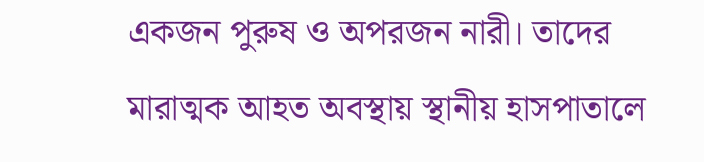একজন পুরুষ ও অপরজন নারী। তাদের মারাত্মক আহত অবস্থায় স্থানীয় হাসপাতালে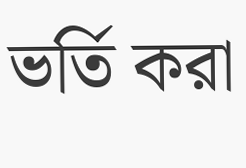ভর্তি করা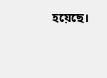হয়েছে।